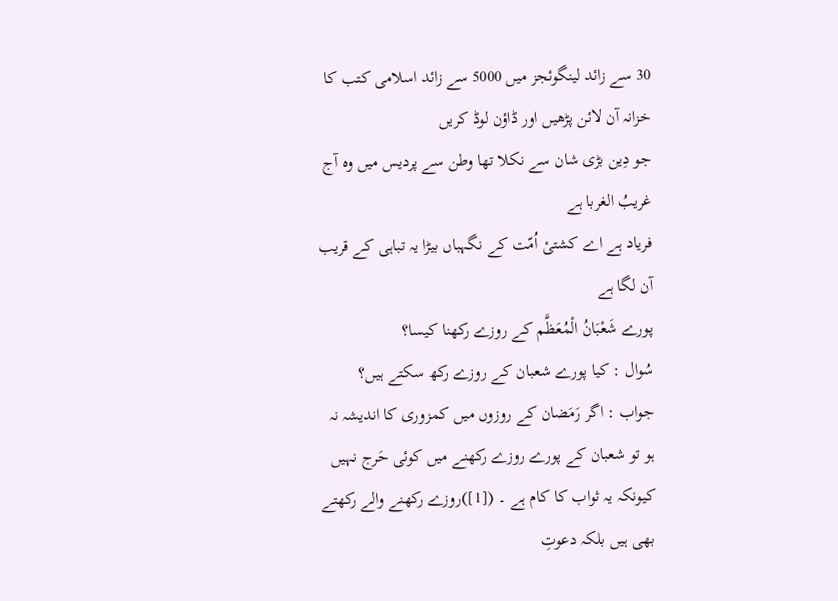30 سے زائد لینگوئجز میں 5000 سے زائد اسلامی کتب کا خزانہ آن لائن پڑھیں اور ڈاؤن لوڈ کریں
جو دِین بڑی شان سے نکلا تھا وطن سے پردیس میں وہ آج غریبُ الغربا ہے
فریاد ہے اے کشتیٔ اُمّت کے نگہباں بیڑا یہ تباہی کے قریب آن لگا ہے
پورے شَعْبَانُ الْمُعَظَّم کے روزے رکھنا کیسا؟
سُوال : کیا پورے شعبان کے روزے رکھ سکتے ہیں؟
جواب : اگر رَمَضان کے روزوں میں کمزوری کا اندیشہ نہ ہو تو شعبان کے پورے روزے رکھنے میں کوئی حَرج نہیں کیونکہ یہ ثواب کا کام ہے ۔ ([1])روزے رکھنے والے رکھتے بھی ہیں بلکہ دعوتِ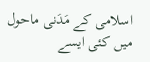اسلامی کے مَدَنی ماحول میں کئی ایسے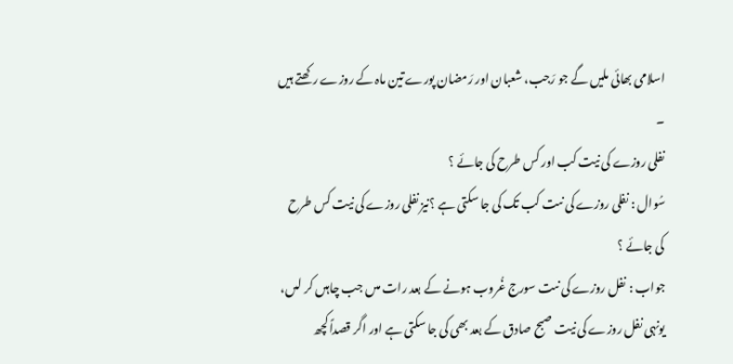اسلامی بھائی ملیں گے جو رَجب، شعبان اور رَمضان پورے تین ماہ کے روزے رکھتے ہیں ۔
نفلى روزے کى نیت کب اور کس طرح کی جائے ؟
سُوال : نفلى روزے کى نىت کب تک کی جا سکتی ہے ؟نیز نفلی روزے کی نیت کس طرح کى جائے ؟
جواب : نفل روزے کى نىت سورج غُروب ہونے کے بعد رات مىں جب چاہىں کر لىں، یونہی نفل روزے کی نیت صبح صادق کے بعد بھى کى جا سکتى ہے اور اگر قصداً کچھ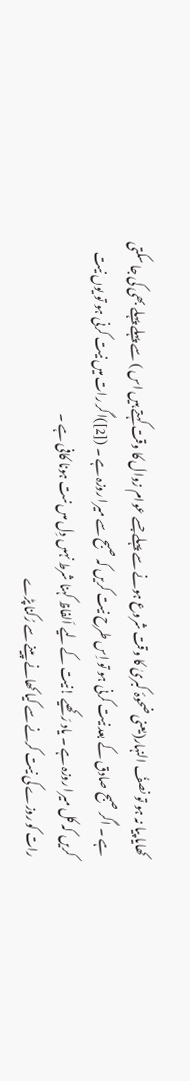کھایا پیا نہ ہو تو نصفُ النہار(یعنی ضحوۂ کبریٰ کا وقت شروع ہونے سے پہلے جسے عوام زوال کا وقت کہتے ہیں اس ) سے پہلے پہلے بھی کی جا سکتی ہے ۔ اگر صبح صادق کے بعد نیت کرنی ہو تو اِس طرح نیت کریں کہ صبح سے میرا روزہ ہے ۔ ([2])اگر رات میں نیت کرنی ہو تو یوں نیت کریں کہ کل میرا روزہ ہے ۔ یاد رَکھیے !نیت کے لیے اَلفاظ کہنا شرط نہىں دِل مىں نىت ہونا کافى ہے ۔
رات کو روزے کی نیت کرنے سے کیا کھانے پینے سے رُکنا پڑے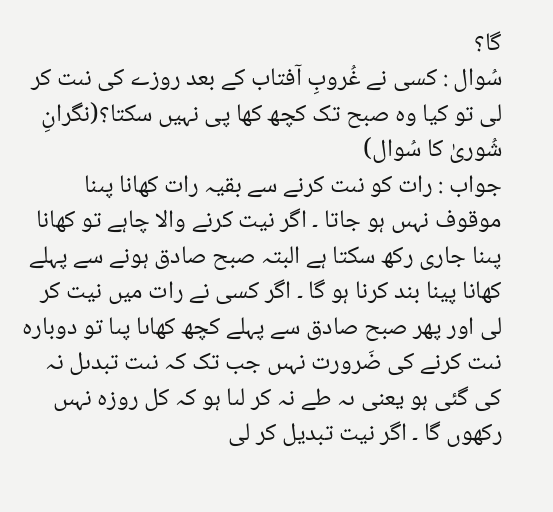گا؟
سُوال : کسی نے غُروبِ آفتاب کے بعد روزے کی نىت کر لی تو کیا وہ صبح تک کچھ کھا پی نہیں سکتا؟(نگرانِ شُوریٰ کا سُوال)
جواب : رات کو نىت کرنے سے بقیہ رات کھانا پىنا موقوف نہىں ہو جاتا ۔ اگر نیت کرنے والا چاہے تو کھانا پىنا جارى رکھ سکتا ہے البتہ صبح صادق ہونے سے پہلے کھانا پینا بند کرنا ہو گا ۔ اگر کسی نے رات میں نیت کر لی اور پھر صبح صادق سے پہلے کچھ کھاىا پىا تو دوبارہ نىت کرنے کی ضَرورت نہىں جب تک کہ نىت تبدىل نہ کی گئی ہو یعنی ىہ طے نہ کر لىا ہو کہ کل روزہ نہىں رکھوں گا ۔ اگر نیت تبدیل کر لی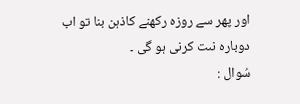اور پھر سے روزہ رکھنے کاذہن بنا تو اب دوبارہ نىت کرنى ہو گى ۔
سُوال :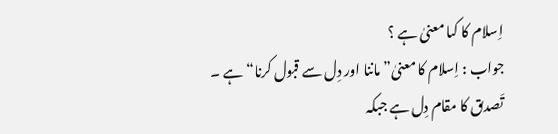اِسلام کا کىا معنیٰ ہے ؟
جواب : اِسلام کا معنیٰ”ماننا اور دِل سے قبول کرنا“ہے ۔ تَصدىق کا مقام دِل ہے جبکہ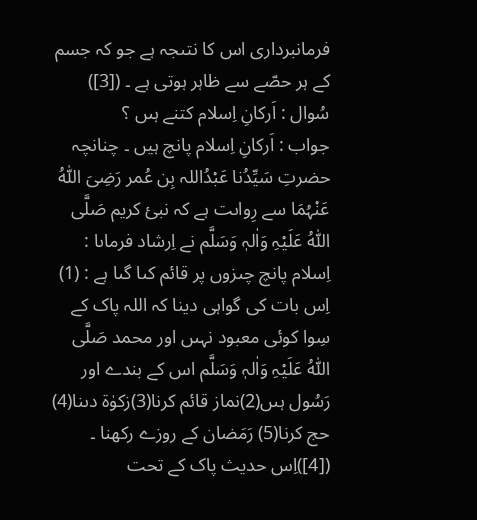فرمانبردارى اس کا نتىجہ ہے جو کہ جسم کے ہر حصّے سے ظاہر ہوتى ہے ۔ ([3])
سُوال : اَرکانِ اِسلام کتنے ہىں ؟
جواب : اَرکانِ اِسلام پانچ ہیں ۔ چنانچہ حضرتِ سَیِّدُنا عَبْدُاللہ بِن عُمر رَضِیَ اللّٰہُ عَنْہُمَا سے رِواىت ہے کہ نبیٔ کریم صَلَّی اللّٰہُ عَلَیْہِ وَاٰلہٖ وَسَلَّم نے اِرشاد فرماىا : اِسلام پانچ چىزوں پر قائم کىا گىا ہے : (1) اِس بات کى گواہى دینا کہ اللہ پاک کے سِوا کوئى معبود نہىں اور محمد صَلَّی اللّٰہُ عَلَیْہِ وَاٰلہٖ وَسَلَّم اس کے بندے اور رَسُول ہىں(2)نماز قائم کرنا(3)زکوٰة دىنا(4) حج کرنا(5) رَمَضان کے روزے رکھنا ۔ ([4])اِس حدیث پاک کے تحت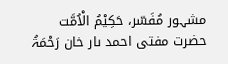مشہور مُفَسّر، حَکِیْمُ الْاُمَّت حضرت مفتى احمد ىار خان رَحْمَۃُ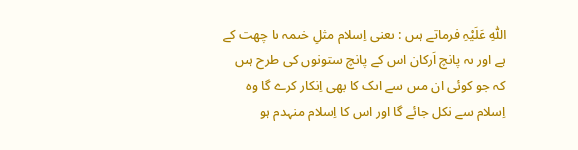اللّٰہِ عَلَیْہِ فرماتے ہىں : ىعنى اِسلام مثلِ خىمہ ىا چھت کے ہے اور ىہ پانچ اَرکان اس کے پانچ ستونوں کى طرح ہىں کہ جو کوئى ان مىں سے اىک کا بھى اِنکار کرے گا وہ اِسلام سے نکل جائے گا اور اس کا اِسلام منہدم ہو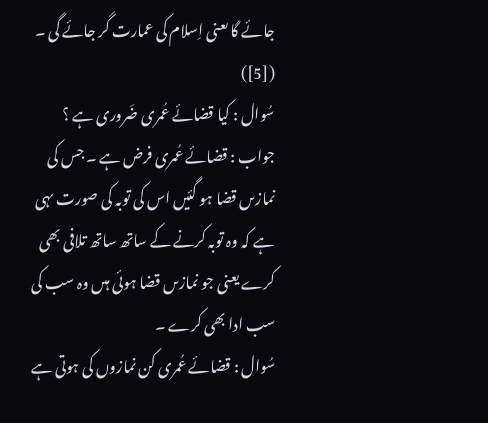جائے گا ىعنى اِسلام کی عمارت گر جائے گى ۔ ([5])
سُوال : کيا قضائے عُمری ضَروری ہے ؟
جواب : قضائے عُمری فرض ہے ۔ جس کى نمازىں قضا ہو گئیں اس کى توبہ کى صورت ىہى ہے کہ وہ توبہ کرنے کے ساتھ ساتھ تلافى بھى کرے یعنی جو نمازىں قضا ہوئى ہىں وہ سب کی سب ادا بھی کرے ۔
سُوال : قضائے عُمری کن نمازوں کی ہوتی ہے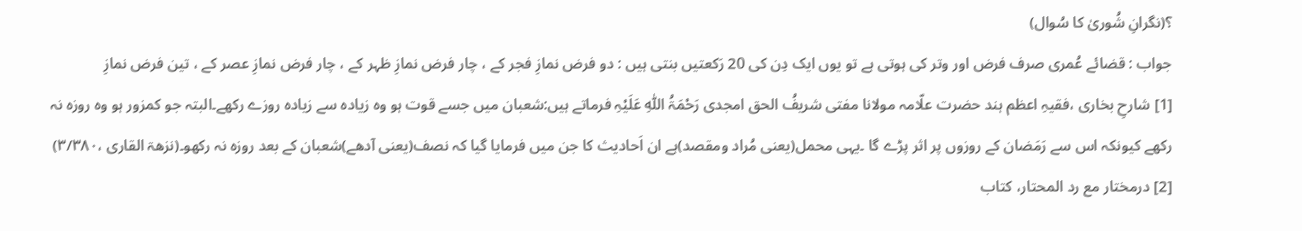؟(نگرانِ شُوریٰ کا سُوال)
جواب : قضائے عُمری صرف فرض اور وتر کی ہوتی ہے تو یوں ایک دِن کی 20 رَکعتیں بنتی ہیں : دو فرض نمازِ فجر کے ، چار فرض نمازِ ظہر کے ، چار فرض نمازِ عصر کے ، تین فرض نمازِ
[1] شارحِ بخاری ،فقیہِ اعظم ہند حضرت علّامہ مولانا مفتی شریفُ الحق امجدی رَحْمَۃُ اللّٰہِ عَلَیْہِ فرماتے ہیں:شعبان میں جسے قوت ہو وہ زیادہ سے زیادہ روزے رکھے۔البتہ جو کمزور ہو وہ روزہ نہ رکھے کیونکہ اس سے رَمَضان کے روزوں پر اثر پڑے گا ۔یہی محمل(یعنی مُراد ومقصد)ہے ان اَحادیث کا جن میں فرمایا گیا کہ نصف(یعنی آدھے)شعبان کے بعد روزہ نہ رکھو۔(نزھۃ القاری ،۳/۳۸۰)
[2] درمختار مع رد المحتار، کتاب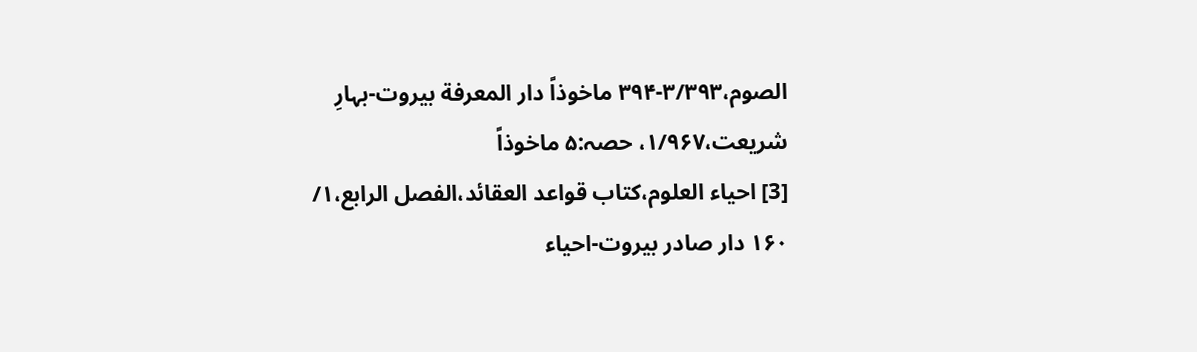الصوم،۳/۳۹۳-۳۹۴ ماخوذاً دار المعرفة بیروت-بہارِ شریعت،۱/۹۶۷، حصہ:۵ ماخوذاً
[3] احیاء العلوم،کتاب قواعد العقائد،الفصل الرابع،۱/ ۱۶۰ دار صادر بیروت-احیاء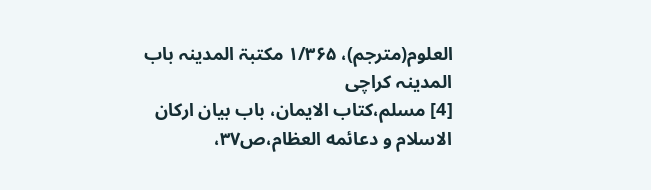العلوم(مترجم)، ۱/۳۶۵ مکتبۃ المدینہ باب المدینہ کراچی
[4] مسلم،کتاب الایمان، باب بیان ارکان الاسلام و دعائمه العظام،ص۳۷،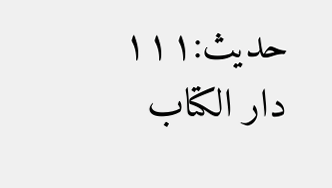حدیث:۱۱۱ دار الکتاب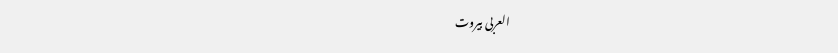العربی بیروت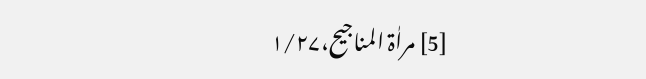[5] مراٰۃ المناجیح،۱/۲۷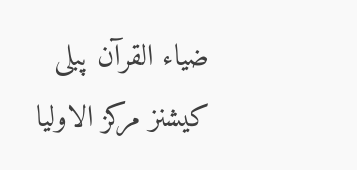ضیاء القرآن پبلی کیشنز مرکز الاولیا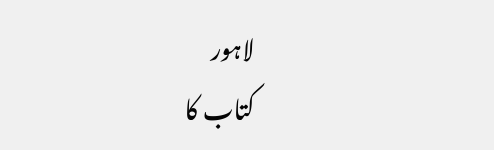لاہور
کتاب کا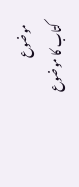موضوع
کتاب کا موضوع